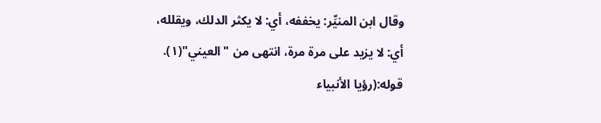وقال ابن المنيِّر: يخففه، أي: لا يكثر الدلك، ويقلله، أي: لا يزيد على مرة مرة، انتهى من "العيني"(١).
قوله:(رؤيا الأنبياء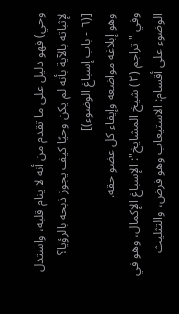وحي) فهو دليل على ما تقدم من أنه لا ينام قلبه، واستدل لإثباته بالآية بأنه لم يكن وحيًا كيف يجوز ذبحه بالرؤيا؟
[(٦ - باب إسباغ الوضوء)]
وهو إبلاغه مواضعه وإيفاء كل عضو حقه.
وفي "تراجم (٢) شيخ المشايخ": الإسباغ الإكمال، وهو في الوضوء على أقسام: الاستيعاب وهو فرض، والتثليث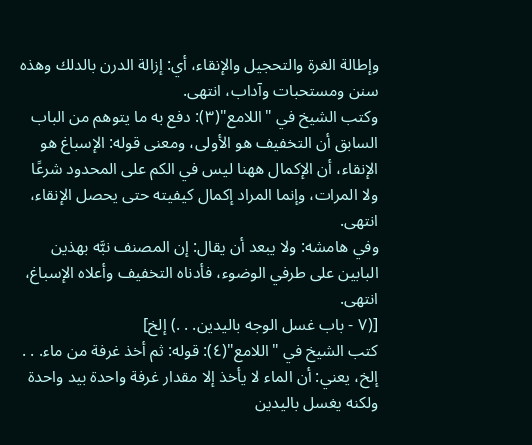وإطالة الغرة والتحجيل والإنقاء، أي: إزالة الدرن بالدلك وهذه سنن ومستحبات وآداب، انتهى.
وكتب الشيخ في "اللامع"(٣): دفع به ما يتوهم من الباب السابق أن التخفيف هو الأولى، ومعنى قوله: الإسباغ هو الإنقاء، أن الإكمال ههنا ليس في الكم على المحدود شرعًا ولا المرات، وإنما المراد إكمال كيفيته حتى يحصل الإنقاء، انتهى.
وفي هامشه: ولا يبعد أن يقال: إن المصنف نبَّه بهذين البابين على طرفي الوضوء، فأدناه التخفيف وأعلاه الإسباغ، انتهى.
[(٧ - باب غسل الوجه باليدين. . .) إلخ]
كتب الشيخ في "اللامع"(٤): قوله: ثم أخذ غرفة من ماء. . . إلخ، يعني: أن الماء لا يأخذ إلا مقدار غرفة واحدة بيد واحدة ولكنه يغسل باليدين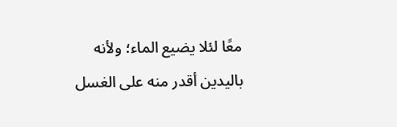معًا لئلا يضيع الماء؛ ولأنه باليدين أقدر منه على الغسل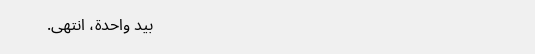بيد واحدة، انتهى.